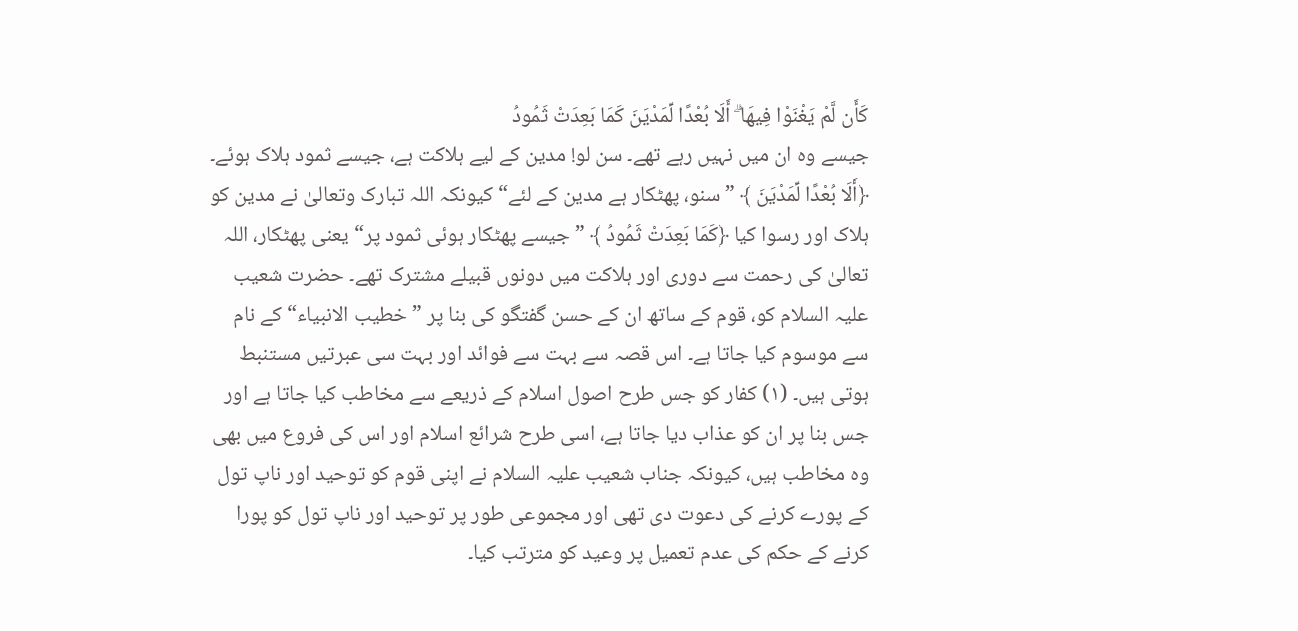كَأَن لَّمْ يَغْنَوْا فِيهَا ۗ أَلَا بُعْدًا لِّمَدْيَنَ كَمَا بَعِدَتْ ثَمُودُ
جیسے وہ ان میں نہیں رہے تھے۔ سن لو! مدین کے لیے ہلاکت ہے، جیسے ثمود ہلاک ہوئے۔
﴿أَلَا بُعْدًا لِّمَدْيَنَ ﴾ ” سنو، پھٹکار ہے مدین کے لئے“ کیونکہ اللہ تبارک وتعالیٰ نے مدین کو ہلاک اور رسوا کیا ﴿كَمَا بَعِدَتْ ثَمُودُ ﴾ ” جیسے پھٹکار ہوئی ثمود پر“ یعنی پھٹکار، اللہ تعالیٰ کی رحمت سے دوری اور ہلاکت میں دونوں قبیلے مشترک تھے۔ حضرت شعیب علیہ السلام کو، قوم کے ساتھ ان کے حسن گفتگو کی بنا پر ” خطیب الانبیاء“ کے نام سے موسوم کیا جاتا ہے۔ اس قصہ سے بہت سے فوائد اور بہت سی عبرتیں مستنبط ہوتی ہیں۔ (١) کفار کو جس طرح اصول اسلام کے ذریعے سے مخاطب کیا جاتا ہے اور جس بنا پر ان کو عذاب دیا جاتا ہے، اسی طرح شرائع اسلام اور اس کی فروع میں بھی وہ مخاطب ہیں، کیونکہ جناب شعیب علیہ السلام نے اپنی قوم کو توحید اور ناپ تول کے پورے کرنے کی دعوت دی تھی اور مجموعی طور پر توحید اور ناپ تول کو پورا کرنے کے حکم کی عدم تعمیل پر وعید کو مترتب کیا۔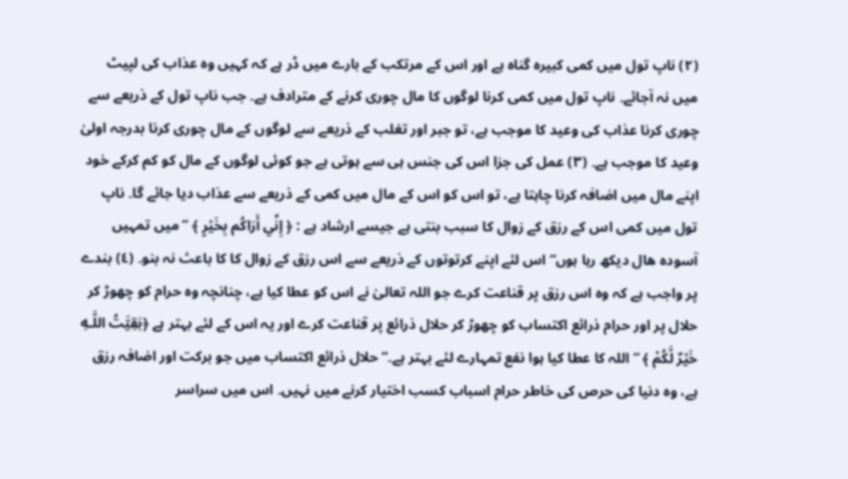(٢) ناپ تول میں کمی کبیرہ گناہ ہے اور اس کے مرتکب کے بارے میں ڈر ہے کہ کہیں وہ عذاب کی لپیٹ میں نہ آجائے۔ ناپ تول میں کمی کرنا لوگوں کا مال چوری کرنے کے مترادف ہے۔ جب ناپ تول کے ذریعے سے چوری کرنا عذاب کی وعید کا موجب ہے، تو جبر اور تغلب کے ذریعے سے لوگوں کے مال چوری کرنا بدرجہ اولیٰ وعید کا موجب ہے۔ (٣) عمل کی جزا اس کی جنس ہی سے ہوتی ہے جو کوئی لوگوں کے مال کو کم کرکے خود اپنے مال میں اضافہ کرنا چاہتا ہے، تو اس کو اس کے مال میں کمی کے ذریعے سے عذاب دیا جائے گا۔ ناپ تول میں کمی اس کے رزق کے زوال کا سبب بنتی ہے جیسے ارشاد ہے : ﴿ إِنِّي أَرَاكُم بِخَيْرٍ ﴾ ” میں تمہیں آسودہ ھال دیکھ رہا ہوں“ اس لئے اپنے کرتوتوں کے ذریعے سے اس رزق کے زوال کا کا باعث نہ بنو۔ (٤) بندے پر واجب ہے کہ وہ اس رزق پر قناعت کرے جو اللہ تعالیٰ نے اس کو عطا کیا ہے، چنانچہ وہ حرام کو چھوڑ کر حلال پر اور حرام ذرائع اکتساب کو چھوڑ کر حلال ذرائع پر قناعت کرے اور یہ اس کے لئے بہتر ہے ﴿بَقِيَّتُ اللَّـهِ خَيْرٌ لَّكُمْ ﴾ ” اللہ کا عطا کیا ہوا نفع تمہارے لئے بہتر ہے۔“ حلال ذرائع اکتساب میں جو برکت اور اضافہ رزق ہے، وہ دنیا کی حرص کی خاطر حرام اسباب کسب اختیار کرنے میں نہیں۔ اس میں سراسر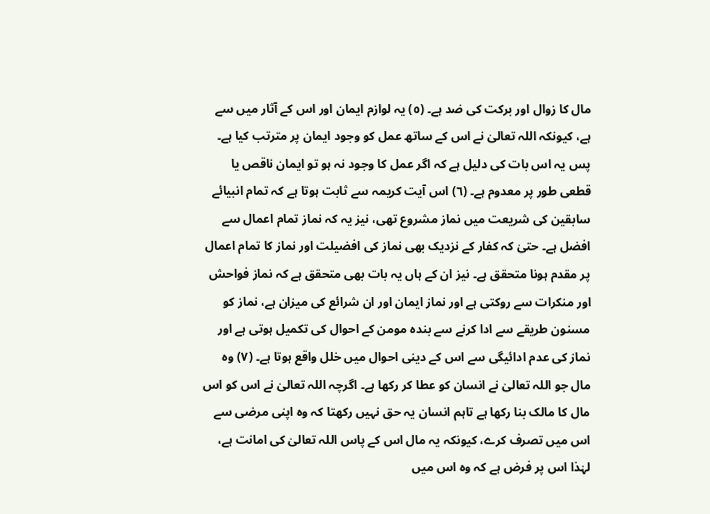مال کا زوال اور برکت کی ضد ہے۔ (٥) یہ لوازم ایمان اور اس کے آثار میں سے ہے، کیونکہ اللہ تعالیٰ نے اس کے ساتھ عمل کو وجود ایمان پر مترتب کیا ہے۔ پس یہ اس بات کی دلیل ہے کہ اگر عمل کا وجود نہ ہو تو ایمان ناقص یا قطعی طور پر معدوم ہے۔ (٦) اس آیت کریمہ سے ثابت ہوتا ہے کہ تمام انبیائے سابقین کی شریعت میں نماز مشروع تھی، نیز یہ کہ نماز تمام اعمال سے افضل ہے۔ حتیٰ کہ کفار کے نزدیک بھی نماز کی افضیلت اور نماز کا تمام اعمال پر مقدم ہونا متحقق ہے۔ نیز ان کے ہاں یہ بات بھی متحقق ہے کہ نماز فواحش اور منکرات سے روکتی ہے اور نماز ایمان اور ان شرائع کی میزان ہے، نماز کو مسنون طریقے سے ادا کرنے سے بندہ مومن کے احوال کی تکمیل ہوتی ہے اور نماز کی عدم ادائیگی سے اس کے دینی احوال میں خلل واقع ہوتا ہے۔ (٧) وہ مال جو اللہ تعالیٰ نے انسان کو عطا کر رکھا ہے۔ اگرچہ اللہ تعالیٰ نے اس کو اس مال کا مالک بنا رکھا ہے تاہم انسان یہ حق نہیں رکھتا کہ وہ اپنی مرضی سے اس میں تصرف کرے، کیونکہ یہ مال اس کے پاس اللہ تعالیٰ کی امانت ہے، لہٰذا اس پر فرض ہے کہ وہ اس میں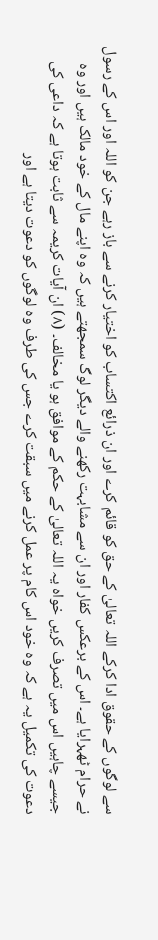سے لوگوں کے حقوق ادا کرکے اللہ تعالیٰ کے حق کو قائم کرے اور ان ذرائع اکتساب کو اختیار کرنے سے باز رہے جن کو اللہ اور اس کے رسول نے حرام ٹھہرایا ہے۔ اس کے برعکس کفار اور ان سے مشابہت رکھنے والے دیگر لوگ سمجھتے ہیں کہ وہ اپنے مال کے خود مالک ہیں اور وہ جیسے چاہیں اس میں تصرف کریں خواہ یہ اللہ تعالیٰ کے حکم کے موافق ہو یا مخالف۔ (٨) ان آیات کریمہ سے ثابت ہوتا ہے کہ داعی کی دعوت کی تکمیل یہ ہے کہ وہ خود اس کام پر عمل کرنے میں سبقت کرے جس کی طرف وہ لوگوں کو دعوت دیتا ہے اور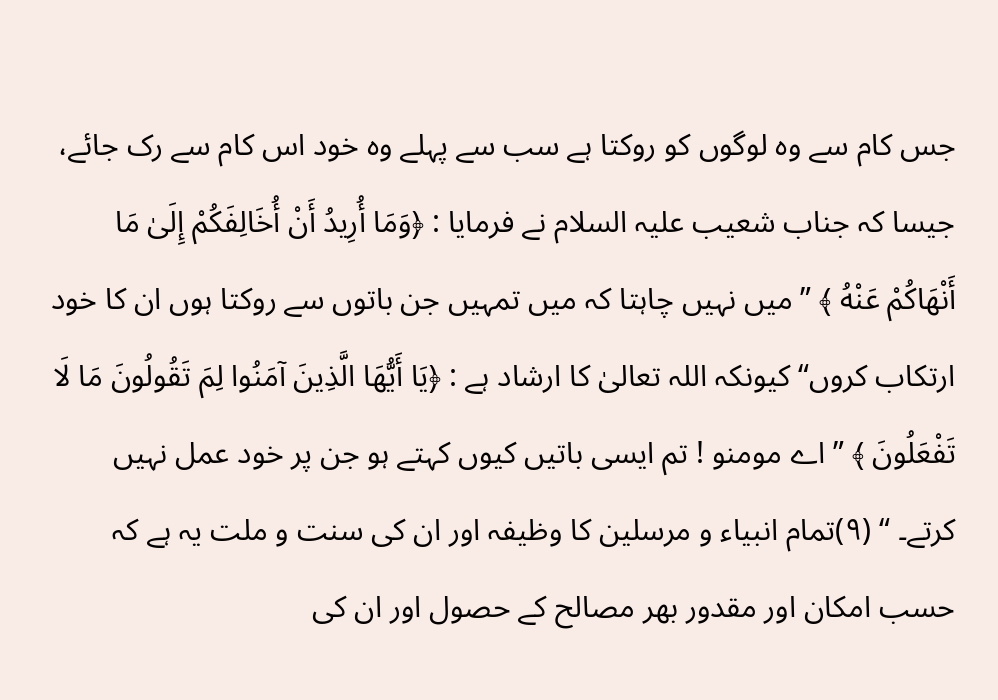جس کام سے وہ لوگوں کو روکتا ہے سب سے پہلے وہ خود اس کام سے رک جائے، جیسا کہ جناب شعیب علیہ السلام نے فرمایا : ﴿وَمَا أُرِيدُ أَنْ أُخَالِفَكُمْ إِلَىٰ مَا أَنْهَاكُمْ عَنْهُ ﴾ ” میں نہیں چاہتا کہ میں تمہیں جن باتوں سے روکتا ہوں ان کا خود ارتکاب کروں“ کیونکہ اللہ تعالیٰ کا ارشاد ہے : ﴿يَا أَيُّهَا الَّذِينَ آمَنُوا لِمَ تَقُولُونَ مَا لَا تَفْعَلُونَ ﴾ ” اے مومنو ! تم ایسی باتیں کیوں کہتے ہو جن پر خود عمل نہیں کرتے۔ “ (٩)تمام انبیاء و مرسلین کا وظیفہ اور ان کی سنت و ملت یہ ہے کہ حسب امکان اور مقدور بھر مصالح کے حصول اور ان کی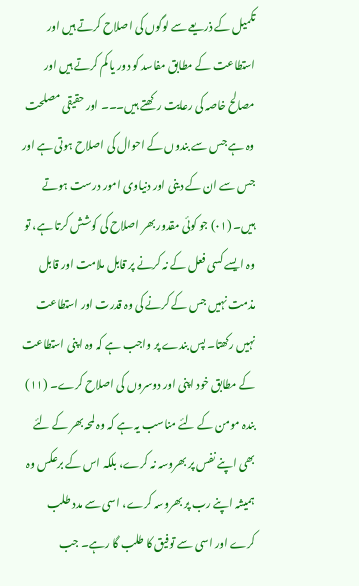تکمیل کے ذریعے سے لوگوں کی اصلاح کرتے ہیں اور استطاعت کے مطابق مفاسد کو دور یا کم کرتے ہیں اور مصالح خاصہ کی رعایت رکھتے ہیں۔۔۔ اور حقیقی مصلحت وہ ہے جس سے بندوں کے احوال کی اصلاح ہوتی ہے اور جس سے ان کے دینی اور دنیاوی امور درست ہوتے ہیں۔ (٠١) جو کوئی مقدور بھر اصلاح کی کوشش کرتا ہے، تو وہ ایسے کسی فعل کے نہ کرنے پر قابل ملامت اور قابل مذمت نہیں جس کے کرنے کی وہ قدرت اور استطاعت نہیں رکھتا۔ پس بندے پر واجب ہے کہ وہ اپنی استطاعت کے مطابق خود اپنی اور دوسروں کی اصلاح کرے۔ (١١) بندہ مومن کے لئے مناسب یہ ہے کہ وہ لمحہ بھر کے لئے بھی اپنے نفس پر بھروسہ نہ کرے، بلکہ اس کے برعکس وہ ہمیشہ اپنے رب پر بھروسہ کرے، اسی سے مدد طلب کرے اور اسی سے توفیق کا طلب گا رہے۔ جب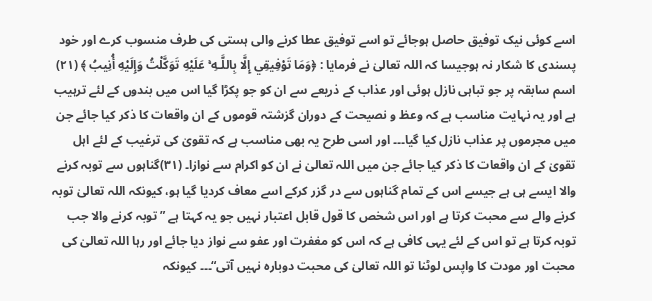اسے کوئی نیک توفیق حاصل ہوجائے تو اسے توفیق عطا کرنے والی ہستی کی طرف منسوب کرے اور خود پسندی کا شکار نہ ہوجیسا کہ اللہ تعالیٰ نے فرمایا : ﴿وَمَا تَوْفِيقِي إِلَّا بِاللَّـهِ ۚ عَلَيْهِ تَوَكَّلْتُ وَإِلَيْهِ أُنِيبُ ﴾ (٢١) اسم سابقہ پر جو تباہی نازل ہوئی اور عذاب کے ذریعے سے ان کو جو پکڑا گیا اس میں بندوں کے لئے ترہیب ہے اور یہ نہایت مناسب ہے کہ وعظ و نصیحت کے دوران گزشتہ قوموں کے ان واقعات کا ذکر کیا جائے جن میں مجرموں پر عذاب نازل کیا گیا۔۔۔ اور اسی طرح یہ بھی مناسب ہے کہ تقویٰ کی ترغیب کے لئے اہل تقویٰ کے ان واقعات کا ذکر کیا جائے جن میں اللہ تعالیٰ نے ان کو اکرام سے نوازا۔ (٣١)گناہوں سے توبہ کرنے والا ایسے ہی ہے جیسے اس کے تمام گناہوں سے در گزر کرکے اسے معاف کردیا گیا ہو، کیونکہ اللہ تعالیٰ توبہ کرنے والے سے محبت کرتا ہے اور اس شخص کا قول قابل اعتبار نہیں جو یہ کہتا ہے ” توبہ کرنے والا جب توبہ کرتا ہے تو اس کے لئے یہی کافی ہے کہ اس کو مغفرت اور عفو سے نواز دیا جائے اور رہا اللہ تعالیٰ کی محبت اور مودت کا واپس لوٹنا تو اللہ تعالیٰ کی محبت دوبارہ نہیں آتی“۔۔۔ کیونکہ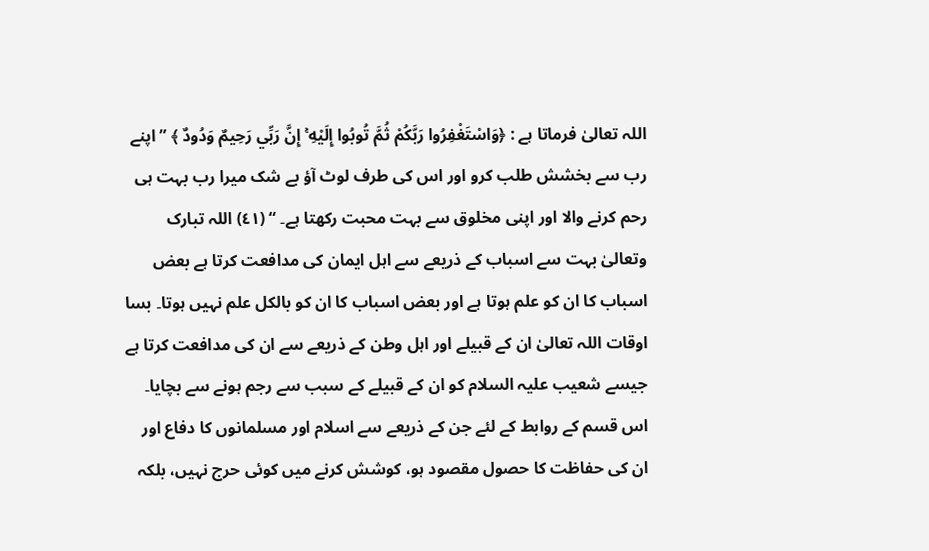اللہ تعالیٰ فرماتا ہے : ﴿وَاسْتَغْفِرُوا رَبَّكُمْ ثُمَّ تُوبُوا إِلَيْهِ ۚ إِنَّ رَبِّي رَحِيمٌ وَدُودٌ ﴾ ” اپنے رب سے بخشش طلب کرو اور اس کی طرف لوٹ آؤ بے شک میرا رب بہت ہی رحم کرنے والا اور اپنی مخلوق سے بہت محبت رکھتا ہے۔ “ (٤١) اللہ تبارک وتعالیٰ بہت سے اسباب کے ذریعے سے اہل ایمان کی مدافعت کرتا ہے بعض اسباب کا ان کو علم ہوتا ہے اور بعض اسباب کا ان کو بالکل علم نہیں ہوتا۔ بسا اوقات اللہ تعالیٰ ان کے قبیلے اور اہل وطن کے ذریعے سے ان کی مدافعت کرتا ہے جیسے شعیب علیہ السلام کو ان کے قبیلے کے سبب سے رجم ہونے سے بچایا۔ اس قسم کے روابط کے لئے جن کے ذریعے سے اسلام اور مسلمانوں کا دفاع اور ان کی حفاظت کا حصول مقصود ہو، کوشش کرنے میں کوئی حرج نہیں، بلکہ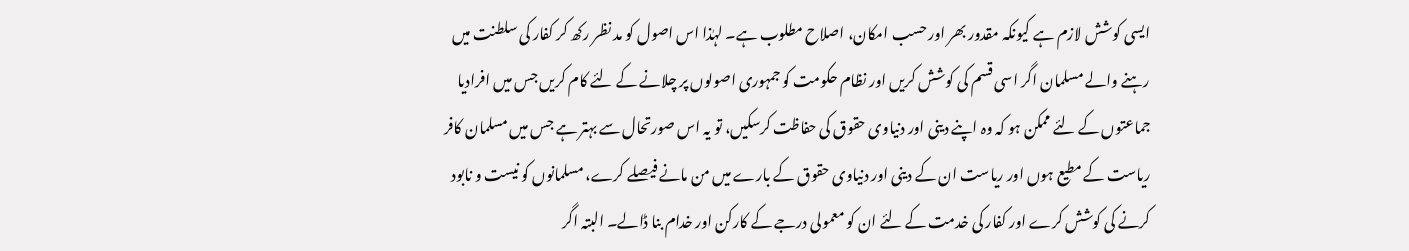ایسی کوشش لازم ہے کیونکہ مقدور بھر اور حسب امکان، اصلاح مطلوب ہے۔ لہٰذا اس اصول کو مد نظر رکھ کر کفار کی سلطنت میں رہنے والے مسلمان اگر اسی قسم کی کوشش کریں اور نظام حکومت کو جمہوری اصولوں پر چلانے کے لئے کام کریں جس میں افرادیا جماعتوں کے لئے ممکن ہو کہ وہ اپنے دینی اور دنیاوی حقوق کی حفاظت کرسکیں، تو یہ اس صورتحال سے بہتر ہے جس میں مسلمان کافر ریاست کے مطیع ہوں اور ریاست ان کے دینی اور دنیاوی حقوق کے بارے میں من مانے فیصلے کرے، مسلمانوں کو نیست و نابود کرنے کی کوشش کرے اور کفار کی خدمت کے لئے ان کو معمولی درجے کے کارکن اور خدام بنا ڈالے۔ البتہ اگر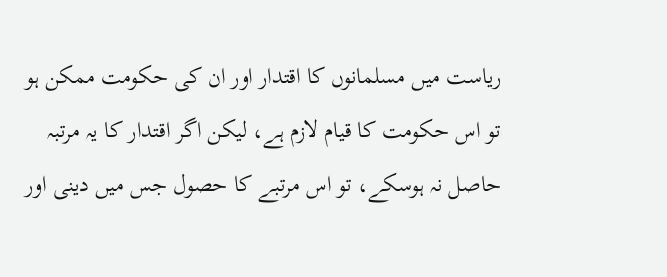ریاست میں مسلمانوں کا اقتدار اور ان کی حکومت ممکن ہو تو اس حکومت کا قیام لازم ہے، لیکن اگر اقتدار کا یہ مرتبہ حاصل نہ ہوسکے، تو اس مرتبے کا حصول جس میں دینی اور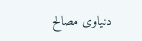دنیاوی مصالح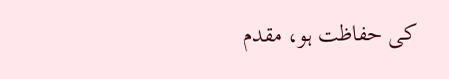کی حفاظت ہو، مقدم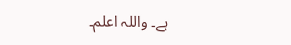ہے۔ واللہ اعلم۔